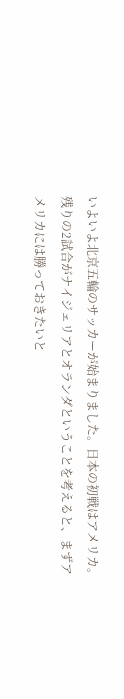いよいよ北京五輪のサッカーが始まりました。日本の初戦はアメリカ。残りの2試合がナイジェリアとオランダということを考えると、まずアメリカには勝っておきたいと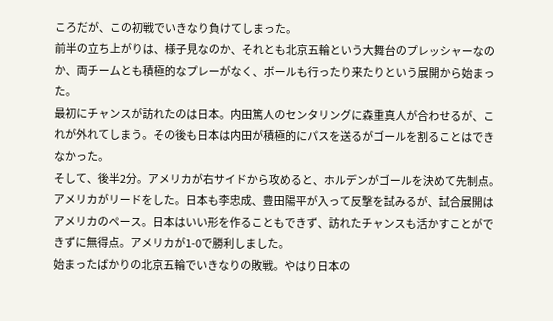ころだが、この初戦でいきなり負けてしまった。
前半の立ち上がりは、様子見なのか、それとも北京五輪という大舞台のプレッシャーなのか、両チームとも積極的なプレーがなく、ボールも行ったり来たりという展開から始まった。
最初にチャンスが訪れたのは日本。内田篤人のセンタリングに森重真人が合わせるが、これが外れてしまう。その後も日本は内田が積極的にパスを送るがゴールを割ることはできなかった。
そして、後半2分。アメリカが右サイドから攻めると、ホルデンがゴールを決めて先制点。アメリカがリードをした。日本も李忠成、豊田陽平が入って反撃を試みるが、試合展開はアメリカのペース。日本はいい形を作ることもできず、訪れたチャンスも活かすことができずに無得点。アメリカが1-0で勝利しました。
始まったばかりの北京五輪でいきなりの敗戦。やはり日本の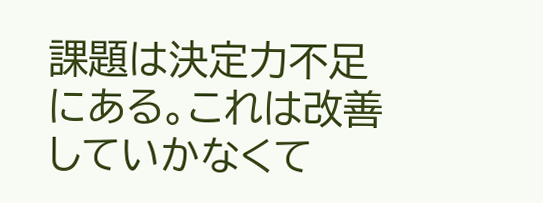課題は決定力不足にある。これは改善していかなくて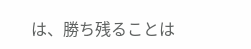は、勝ち残ることは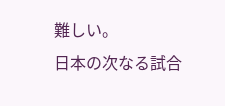難しい。
日本の次なる試合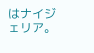はナイジェリア。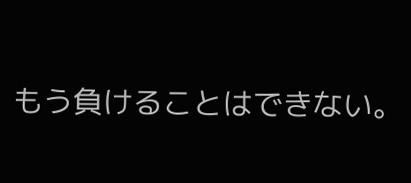もう負けることはできない。